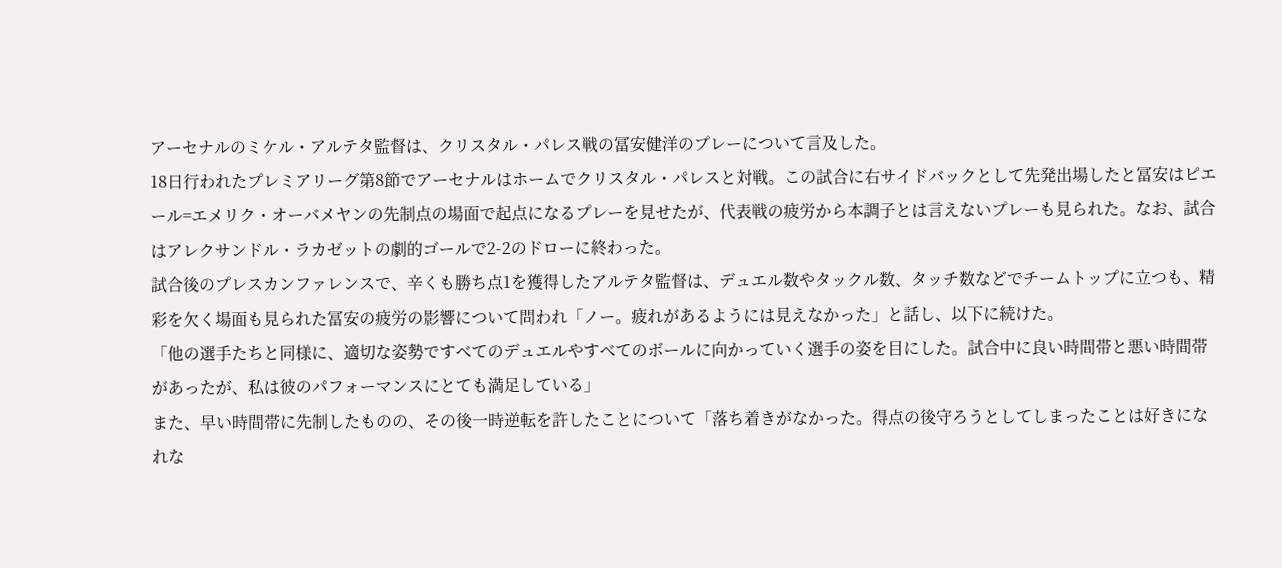アーセナルのミケル・アルテタ監督は、クリスタル・パレス戦の冨安健洋のプレーについて言及した。
18日行われたプレミアリーグ第8節でアーセナルはホームでクリスタル・パレスと対戦。この試合に右サイドバックとして先発出場したと冨安はピエール=エメリク・オーバメヤンの先制点の場面で起点になるプレーを見せたが、代表戦の疲労から本調子とは言えないプレーも見られた。なお、試合はアレクサンドル・ラカゼットの劇的ゴールで2-2のドローに終わった。
試合後のプレスカンファレンスで、辛くも勝ち点1を獲得したアルテタ監督は、デュエル数やタックル数、タッチ数などでチームトップに立つも、精彩を欠く場面も見られた冨安の疲労の影響について問われ「ノー。疲れがあるようには見えなかった」と話し、以下に続けた。
「他の選手たちと同様に、適切な姿勢ですべてのデュエルやすべてのボールに向かっていく選手の姿を目にした。試合中に良い時間帯と悪い時間帯があったが、私は彼のパフォーマンスにとても満足している」
また、早い時間帯に先制したものの、その後一時逆転を許したことについて「落ち着きがなかった。得点の後守ろうとしてしまったことは好きになれな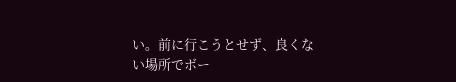い。前に行こうとせず、良くない場所でボー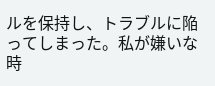ルを保持し、トラブルに陥ってしまった。私が嫌いな時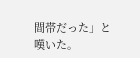間帯だった」と嘆いた。